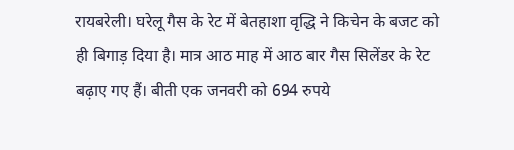रायबरेली। घरेलू गैस के रेट में बेतहाशा वृद्धि ने किचेन के बजट को ही बिगाड़ दिया है। मात्र आठ माह में आठ बार गैस सिलेंडर के रेट बढ़ाए गए हैं। बीती एक जनवरी को 694 रुपये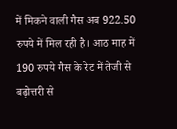में मिकने वाली गैस अब 922.50 रुपये में मिल रही है। आठ माह में 190 रुपये गैस के रेट में तेजी से बढ़ोत्तरी से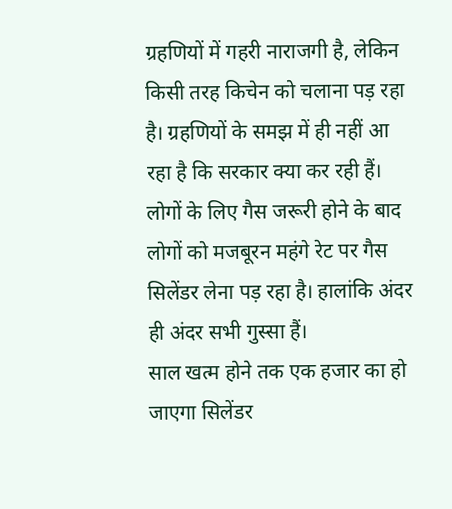ग्रहणियों में गहरी नाराजगी है, लेकिन किसी तरह किचेन को चलाना पड़ रहा है। ग्रहणियों के समझ में ही नहीं आ रहा है कि सरकार क्या कर रही हैं। लोगों के लिए गैस जरूरी होने के बाद लोगों को मजबूरन महंगे रेट पर गैस सिलेंडर लेना पड़ रहा है। हालांकि अंदर ही अंदर सभी गुस्सा हैं।
साल खत्म होने तक एक हजार का हो जाएगा सिलेंडर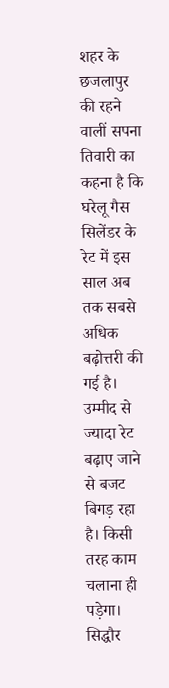शहर के छजलापुर की रहने वालीं सपना तिवारी का कहना है कि घरेलू गैस सिलेंडर के रेट में इस साल अब तक सबसे अधिक बढ़ोत्तरी की गई है। उम्मीद से ज्यादा रेट बढ़ाए जाने से बजट बिगड़ रहा है। किसी तरह काम चलाना ही पड़ेगा। सिद्धौर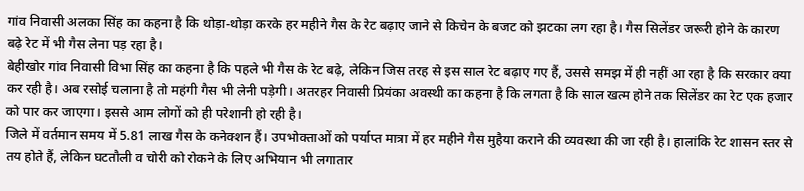गांव निवासी अलका सिंह का कहना है कि थोड़ा-थोड़ा करके हर महीने गैस के रेट बढ़ाए जाने से किचेन के बजट को झटका लग रहा है। गैस सिलेंडर जरूरी होने के कारण बढ़े रेट में भी गैस लेना पड़ रहा है।
बेहीखोर गांव निवासी विभा सिंह का कहना है कि पहले भी गैस के रेट बढ़े, लेकिन जिस तरह से इस साल रेट बढ़ाए गए हैं, उससे समझ में ही नहीं आ रहा है कि सरकार क्या कर रही है। अब रसोई चलाना है तो महंगी गैस भी लेनी पड़ेगी। अतरहर निवासी प्रियंका अवस्थी का कहना है कि लगता है कि साल खत्म होने तक सिलेंडर का रेट एक हजार को पार कर जाएगा। इससे आम लोगों को ही परेशानी हो रही है।
जिले में वर्तमान समय में 5.81 लाख गैस के कनेक्शन हैं। उपभोक्ताओं को पर्याप्त मात्रा में हर महीने गैस मुहैया कराने की व्यवस्था की जा रही है। हालांकि रेट शासन स्तर से तय होते हैं, लेकिन घटतौली व चोरी को रोकने के लिए अभियान भी लगातार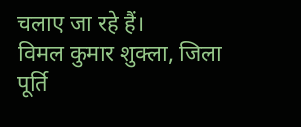चलाए जा रहे हैं।
विमल कुमार शुक्ला, जिला पूर्ति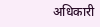अधिकारी